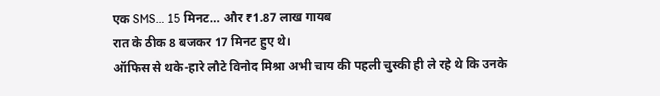एक SMS… 15 मिनट… और ₹1.87 लाख गायब
रात के ठीक 8 बजकर 17 मिनट हुए थे।
ऑफिस से थके-हारे लौटे विनोद मिश्रा अभी चाय की पहली चुस्की ही ले रहे थे कि उनके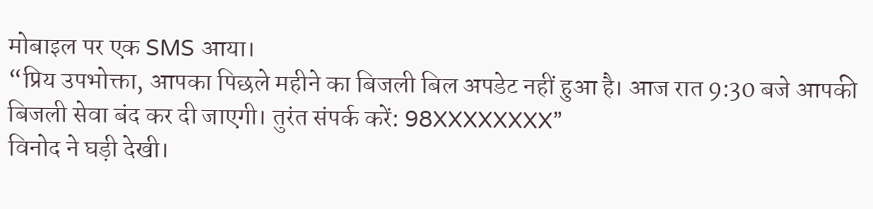मोबाइल पर एक SMS आया।
“प्रिय उपभोक्ता, आपका पिछले महीने का बिजली बिल अपडेट नहीं हुआ है। आज रात 9:30 बजे आपकी बिजली सेवा बंद कर दी जाएगी। तुरंत संपर्क करें: 98XXXXXXXX”
विनोद ने घड़ी देखी।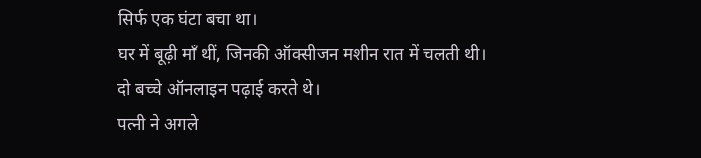सिर्फ एक घंटा बचा था।
घर में बूढ़ी माँ थीं, जिनकी ऑक्सीजन मशीन रात में चलती थी।
दो बच्चे ऑनलाइन पढ़ाई करते थे।
पत्नी ने अगले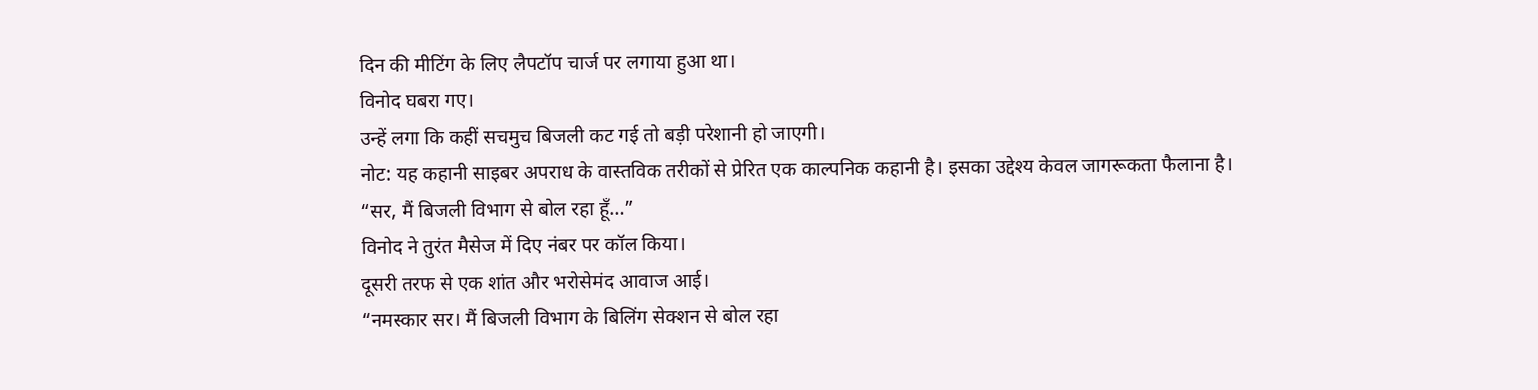दिन की मीटिंग के लिए लैपटॉप चार्ज पर लगाया हुआ था।
विनोद घबरा गए।
उन्हें लगा कि कहीं सचमुच बिजली कट गई तो बड़ी परेशानी हो जाएगी।
नोट: यह कहानी साइबर अपराध के वास्तविक तरीकों से प्रेरित एक काल्पनिक कहानी है। इसका उद्देश्य केवल जागरूकता फैलाना है।
“सर, मैं बिजली विभाग से बोल रहा हूँ…”
विनोद ने तुरंत मैसेज में दिए नंबर पर कॉल किया।
दूसरी तरफ से एक शांत और भरोसेमंद आवाज आई।
“नमस्कार सर। मैं बिजली विभाग के बिलिंग सेक्शन से बोल रहा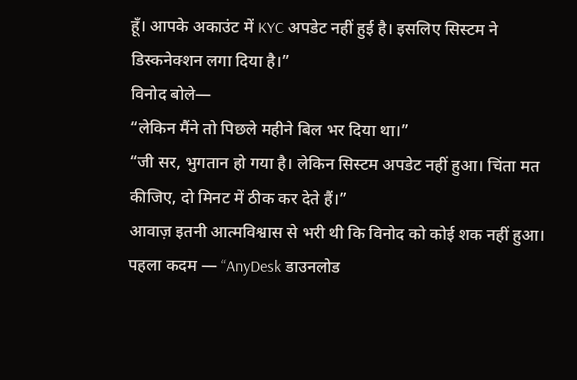हूँ। आपके अकाउंट में KYC अपडेट नहीं हुई है। इसलिए सिस्टम ने डिस्कनेक्शन लगा दिया है।”
विनोद बोले—
“लेकिन मैंने तो पिछले महीने बिल भर दिया था।”
“जी सर, भुगतान हो गया है। लेकिन सिस्टम अपडेट नहीं हुआ। चिंता मत कीजिए, दो मिनट में ठीक कर देते हैं।”
आवाज़ इतनी आत्मविश्वास से भरी थी कि विनोद को कोई शक नहीं हुआ।
पहला कदम — “AnyDesk डाउनलोड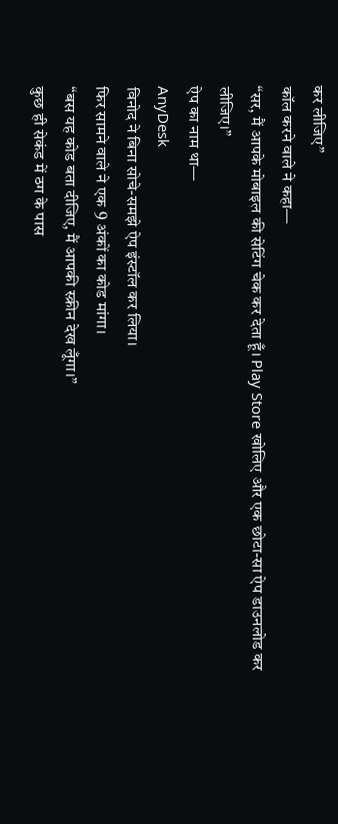कर लीजिए”
कॉल करने वाले ने कहा—
“सर, मैं आपके मोबाइल की सेटिंग चेक कर देता हूँ। Play Store खोलिए और एक छोटा-सा ऐप डाउनलोड कर लीजिए।”
ऐप का नाम था—
AnyDesk
विनोद ने बिना सोचे-समझे ऐप इंस्टॉल कर लिया।
फिर सामने वाले ने एक 9 अंकों का कोड मांगा।
“बस यह कोड बता दीजिए, मैं आपकी स्क्रीन देख लूँगा।”
कुछ ही सेकंड में ठग के पास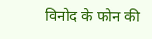विनोद के फोन की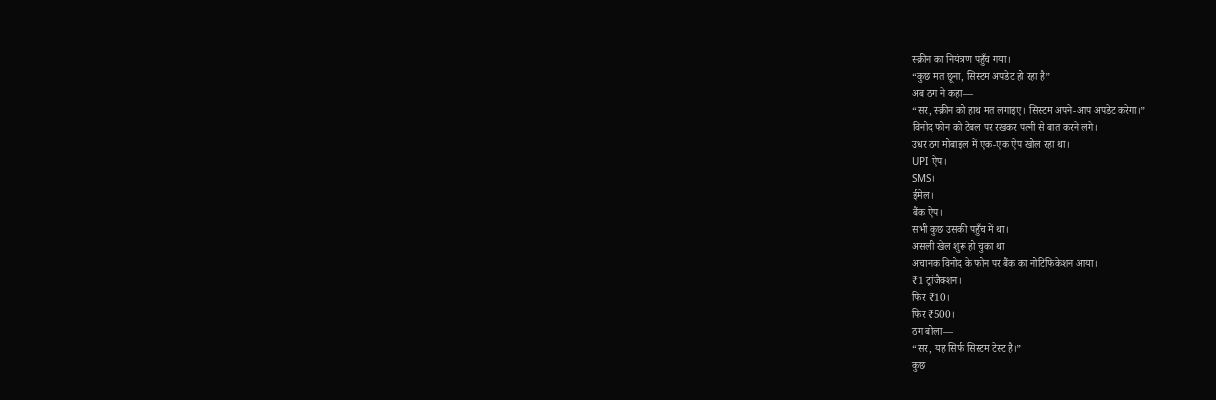स्क्रीन का नियंत्रण पहुँच गया।
“कुछ मत छूना, सिस्टम अपडेट हो रहा है”
अब ठग ने कहा—
“सर, स्क्रीन को हाथ मत लगाइए। सिस्टम अपने-आप अपडेट करेगा।”
विनोद फोन को टेबल पर रखकर पत्नी से बात करने लगे।
उधर ठग मोबाइल में एक-एक ऐप खोल रहा था।
UPI ऐप।
SMS।
ईमेल।
बैंक ऐप।
सभी कुछ उसकी पहुँच में था।
असली खेल शुरू हो चुका था
अचानक विनोद के फोन पर बैंक का नोटिफिकेशन आया।
₹1 ट्रांजैक्शन।
फिर ₹10।
फिर ₹500।
ठग बोला—
“सर, यह सिर्फ सिस्टम टेस्ट है।”
कुछ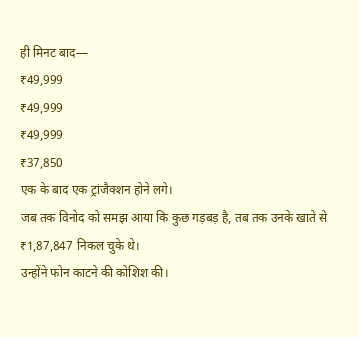ही मिनट बाद—
₹49,999
₹49,999
₹49,999
₹37,850
एक के बाद एक ट्रांजैक्शन होने लगे।
जब तक विनोद को समझ आया कि कुछ गड़बड़ है, तब तक उनके खाते से ₹1,87,847 निकल चुके थे।
उन्होंने फोन काटने की कोशिश की।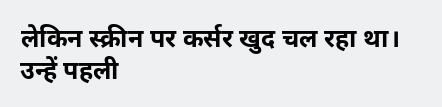लेकिन स्क्रीन पर कर्सर खुद चल रहा था।
उन्हें पहली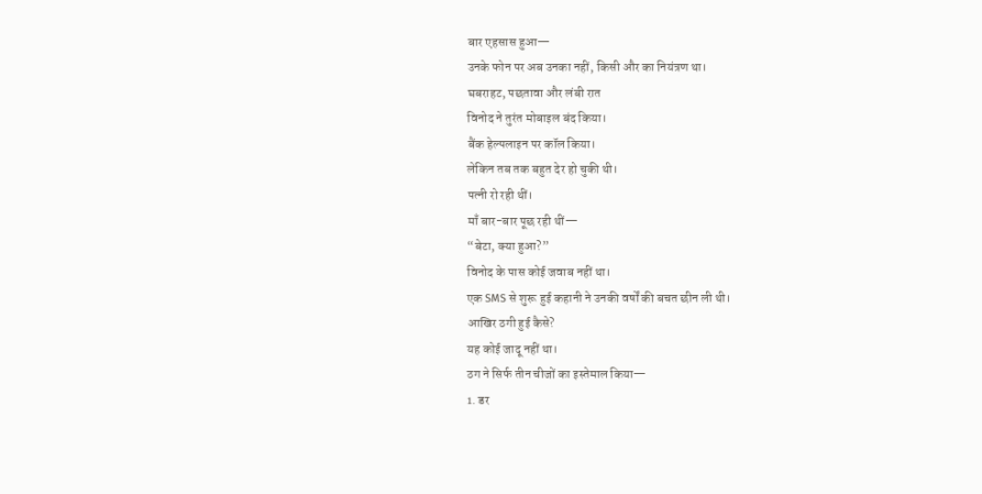बार एहसास हुआ—
उनके फोन पर अब उनका नहीं, किसी और का नियंत्रण था।
घबराहट, पछतावा और लंबी रात
विनोद ने तुरंत मोबाइल बंद किया।
बैंक हेल्पलाइन पर कॉल किया।
लेकिन तब तक बहुत देर हो चुकी थी।
पत्नी रो रही थीं।
माँ बार-बार पूछ रही थीं—
“बेटा, क्या हुआ?”
विनोद के पास कोई जवाब नहीं था।
एक SMS से शुरू हुई कहानी ने उनकी वर्षों की बचत छीन ली थी।
आखिर ठगी हुई कैसे?
यह कोई जादू नहीं था।
ठग ने सिर्फ तीन चीजों का इस्तेमाल किया—
1. डर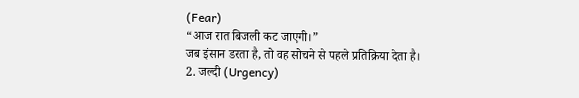(Fear)
“आज रात बिजली कट जाएगी।”
जब इंसान डरता है, तो वह सोचने से पहले प्रतिक्रिया देता है।
2. जल्दी (Urgency)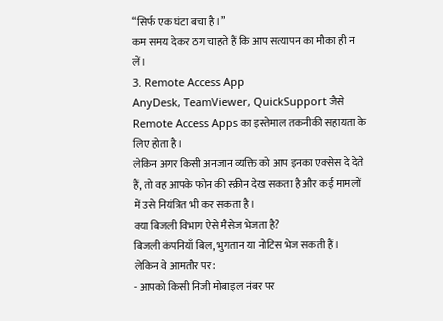“सिर्फ एक घंटा बचा है।”
कम समय देकर ठग चाहते हैं कि आप सत्यापन का मौका ही न लें।
3. Remote Access App
AnyDesk, TeamViewer, QuickSupport जैसे Remote Access Apps का इस्तेमाल तकनीकी सहायता के लिए होता है।
लेकिन अगर किसी अनजान व्यक्ति को आप इनका एक्सेस दे देते हैं, तो वह आपके फोन की स्क्रीन देख सकता है और कई मामलों में उसे नियंत्रित भी कर सकता है।
क्या बिजली विभाग ऐसे मैसेज भेजता है?
बिजली कंपनियाँ बिल, भुगतान या नोटिस भेज सकती हैं।
लेकिन वे आमतौर पर:
- आपको किसी निजी मोबाइल नंबर पर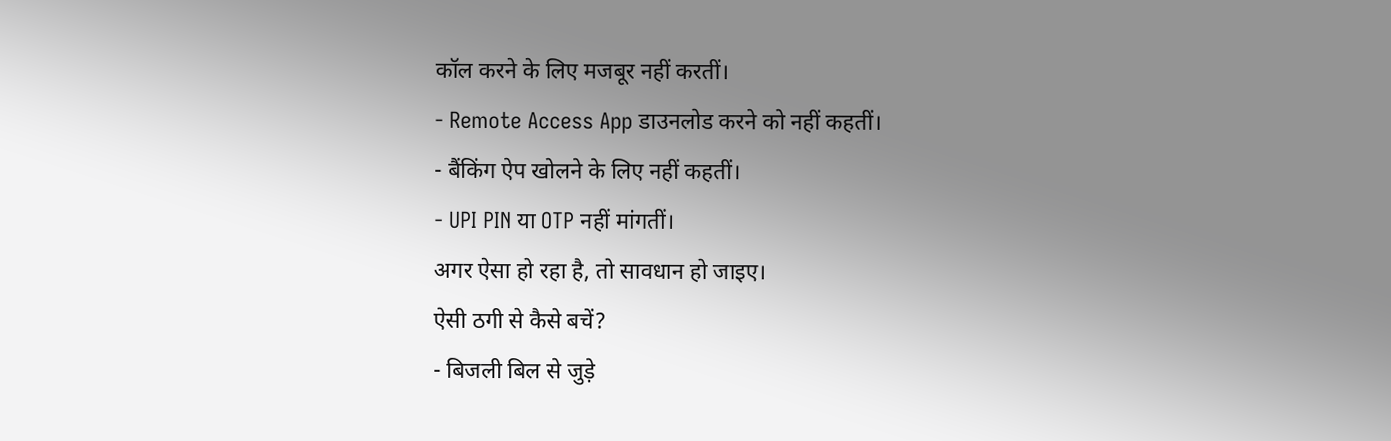कॉल करने के लिए मजबूर नहीं करतीं।
- Remote Access App डाउनलोड करने को नहीं कहतीं।
- बैंकिंग ऐप खोलने के लिए नहीं कहतीं।
- UPI PIN या OTP नहीं मांगतीं।
अगर ऐसा हो रहा है, तो सावधान हो जाइए।
ऐसी ठगी से कैसे बचें?
- बिजली बिल से जुड़े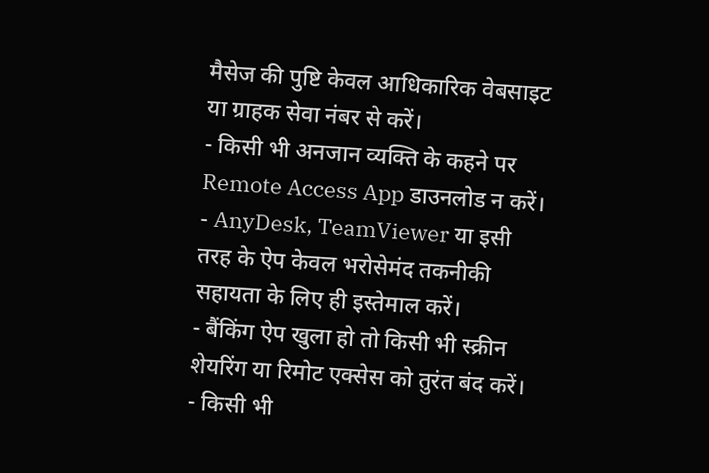मैसेज की पुष्टि केवल आधिकारिक वेबसाइट या ग्राहक सेवा नंबर से करें।
- किसी भी अनजान व्यक्ति के कहने पर Remote Access App डाउनलोड न करें।
- AnyDesk, TeamViewer या इसी तरह के ऐप केवल भरोसेमंद तकनीकी सहायता के लिए ही इस्तेमाल करें।
- बैंकिंग ऐप खुला हो तो किसी भी स्क्रीन शेयरिंग या रिमोट एक्सेस को तुरंत बंद करें।
- किसी भी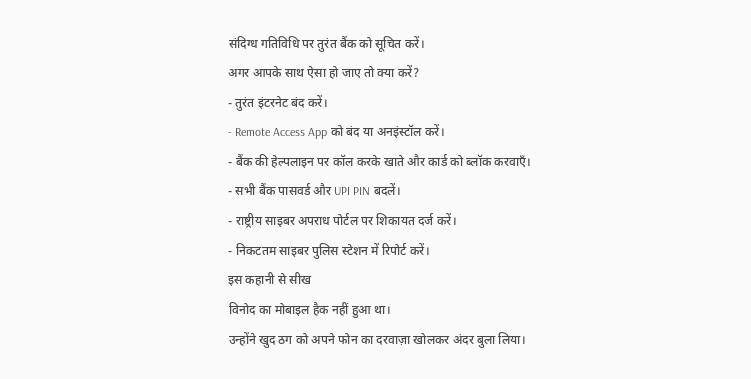संदिग्ध गतिविधि पर तुरंत बैंक को सूचित करें।
अगर आपके साथ ऐसा हो जाए तो क्या करें?
- तुरंत इंटरनेट बंद करें।
- Remote Access App को बंद या अनइंस्टॉल करें।
- बैंक की हेल्पलाइन पर कॉल करके खाते और कार्ड को ब्लॉक करवाएँ।
- सभी बैंक पासवर्ड और UPI PIN बदलें।
- राष्ट्रीय साइबर अपराध पोर्टल पर शिकायत दर्ज करें।
- निकटतम साइबर पुलिस स्टेशन में रिपोर्ट करें।
इस कहानी से सीख
विनोद का मोबाइल हैक नहीं हुआ था।
उन्होंने खुद ठग को अपने फोन का दरवाज़ा खोलकर अंदर बुला लिया।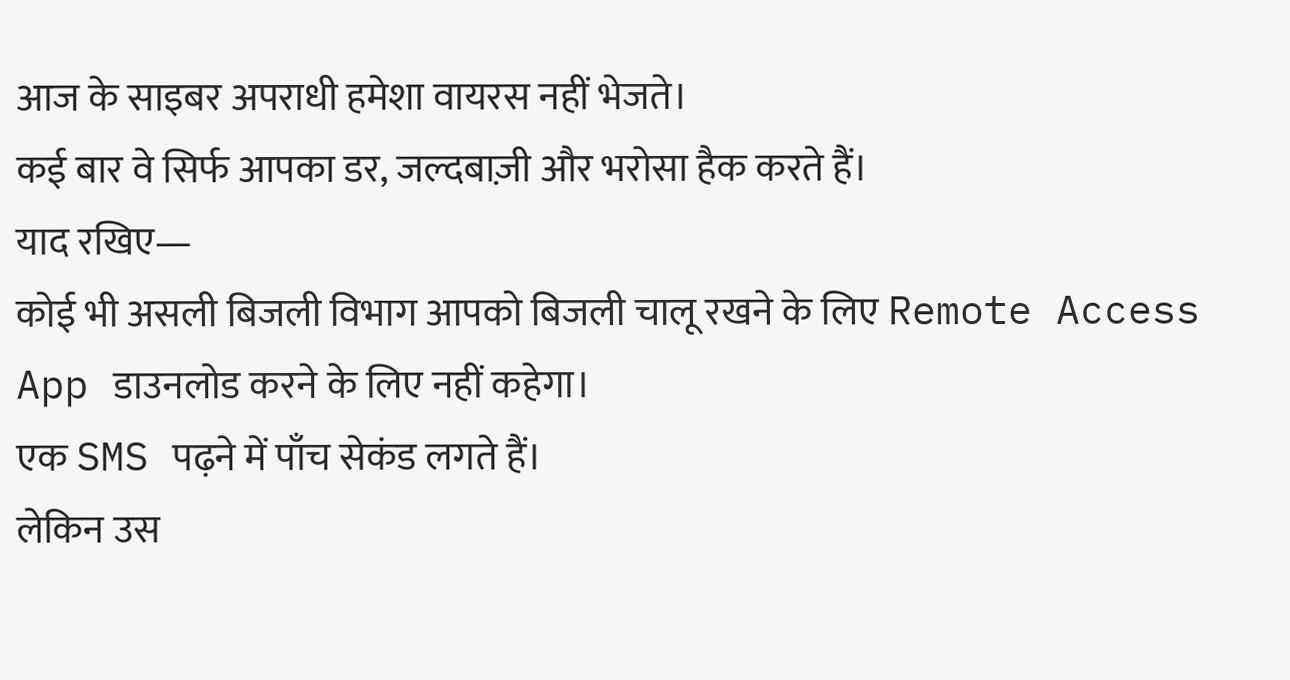आज के साइबर अपराधी हमेशा वायरस नहीं भेजते।
कई बार वे सिर्फ आपका डर, जल्दबाज़ी और भरोसा हैक करते हैं।
याद रखिए—
कोई भी असली बिजली विभाग आपको बिजली चालू रखने के लिए Remote Access App डाउनलोड करने के लिए नहीं कहेगा।
एक SMS पढ़ने में पाँच सेकंड लगते हैं।
लेकिन उस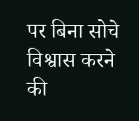पर बिना सोचे विश्वास करने की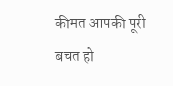कीमत आपकी पूरी बचत हो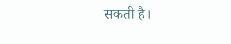सकती है।